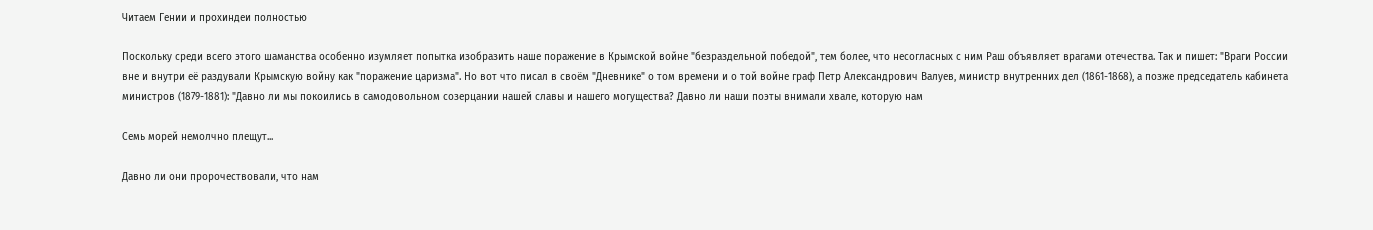Читаем Гении и прохиндеи полностью

Поскольку среди всего этого шаманства особенно изумляет попытка изобразить наше поражение в Крымской войне "безраздельной победой", тем более, что несогласных с ним Раш объявляет врагами отечества. Так и пишет: "Враги России вне и внутри её раздували Крымскую войну как "поражение царизма". Но вот что писал в своём "Дневнике" о том времени и о той войне граф Петр Александрович Валуев, министр внутренних дел (1861-1868), а позже председатель кабинета министров (1879-1881): "Давно ли мы покоились в самодовольном созерцании нашей славы и нашего могущества? Давно ли наши поэты внимали хвале, которую нам

Семь морей немолчно плещут...

Давно ли они пророчествовали, что нам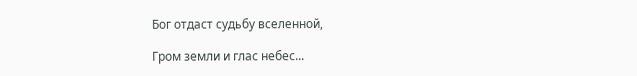Бог отдаст судьбу вселенной,

Гром земли и глас небес...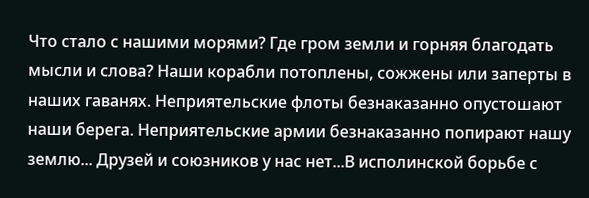Что стало с нашими морями? Где гром земли и горняя благодать мысли и слова? Наши корабли потоплены, сожжены или заперты в наших гаванях. Неприятельские флоты безнаказанно опустошают наши берега. Неприятельские армии безнаказанно попирают нашу землю... Друзей и союзников у нас нет...В исполинской борьбе с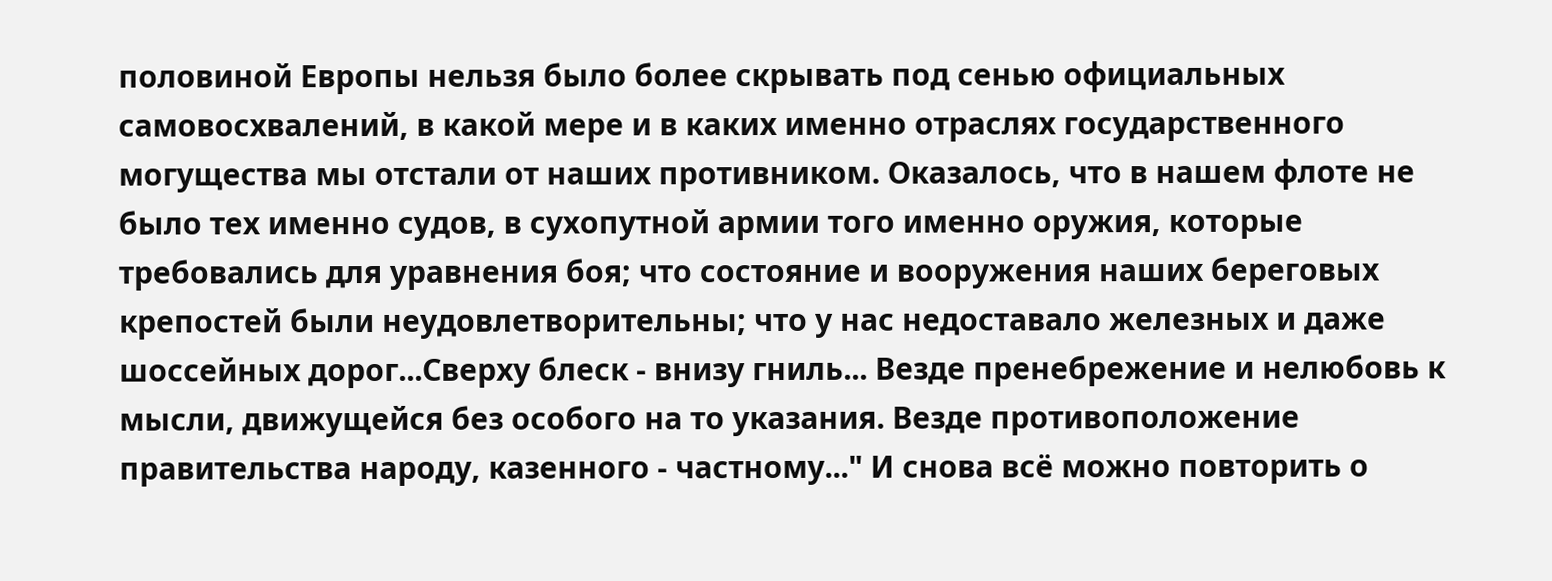половиной Европы нельзя было более скрывать под сенью официальных самовосхвалений, в какой мере и в каких именно отраслях государственного могущества мы отстали от наших противником. Оказалось, что в нашем флоте не было тех именно судов, в сухопутной армии того именно оружия, которые требовались для уравнения боя; что состояние и вооружения наших береговых крепостей были неудовлетворительны; что у нас недоставало железных и даже шоссейных дорог...Сверху блеск - внизу гниль... Везде пренебрежение и нелюбовь к мысли, движущейся без особого на то указания. Везде противоположение правительства народу, казенного - частному..." И снова всё можно повторить о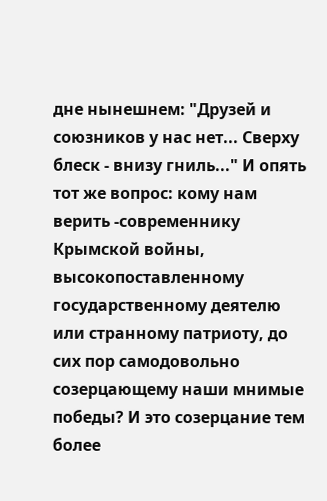дне нынешнем: "Друзей и союзников у нас нет... Сверху блеск - внизу гниль..." И опять тот же вопрос: кому нам верить -современнику Крымской войны, высокопоставленному государственному деятелю или странному патриоту, до сих пор самодовольно созерцающему наши мнимые победы? И это созерцание тем более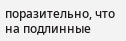поразительно, что на подлинные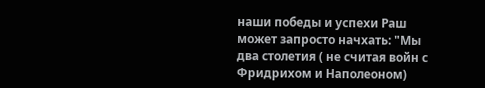наши победы и успехи Раш может запросто начхать: "Мы два столетия ( не считая войн с Фридрихом и Наполеоном)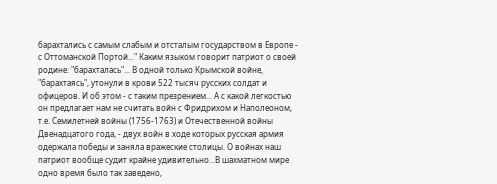барахтались с самым слабым и отсталым государством в Европе - с Оттоманской Портой..." Каким языком говорит патриот о своей родине: "барахталась"... В одной только Крымской войне, "барахтаясь", утонули в крови 522 тысяч русских солдат и офицеров. И об этом - с таким презрением... А с какой легкостью он предлагает нам не считать войн с Фридрихом и Наполеоном, т.е. Семилетней войны (1756-1763) и Отечественной войны Двенадцатого года, - двух войн в ходе которых русская армия одержала победы и заняла вражеские столицы. О войнах наш патриот вообще судит крайне удивительно...В шахматном мире одно время было так заведено,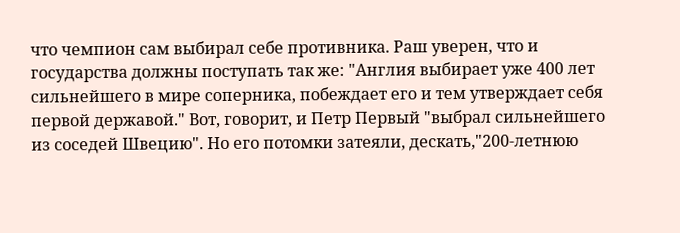что чемпион сам выбирал себе противника. Раш уверен, что и государства должны поступать так же: "Англия выбирает уже 400 лет сильнейшего в мире соперника, побеждает его и тем утверждает себя первой державой." Вот, говорит, и Петр Первый "выбрал сильнейшего из соседей Швецию". Но его потомки затеяли, дескать,"200-летнюю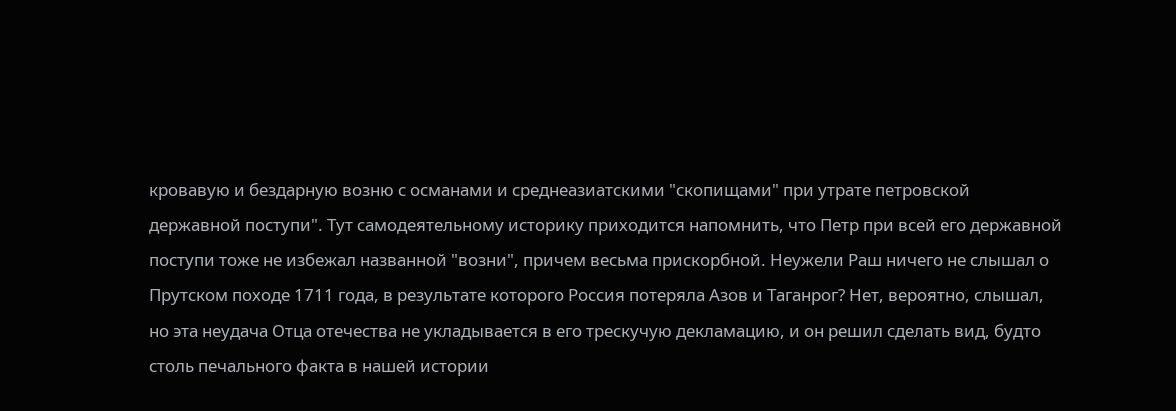кровавую и бездарную возню с османами и среднеазиатскими "скопищами" при утрате петровской державной поступи". Тут самодеятельному историку приходится напомнить, что Петр при всей его державной поступи тоже не избежал названной "возни", причем весьма прискорбной. Неужели Раш ничего не слышал о Прутском походе 1711 года, в результате которого Россия потеряла Азов и Таганрог? Нет, вероятно, слышал, но эта неудача Отца отечества не укладывается в его трескучую декламацию, и он решил сделать вид, будто столь печального факта в нашей истории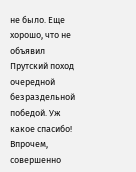не было. Еще хорошо, что не объявил Прутский поход очередной безраздельной победой. Уж какое спасибо! Впрочем, совершенно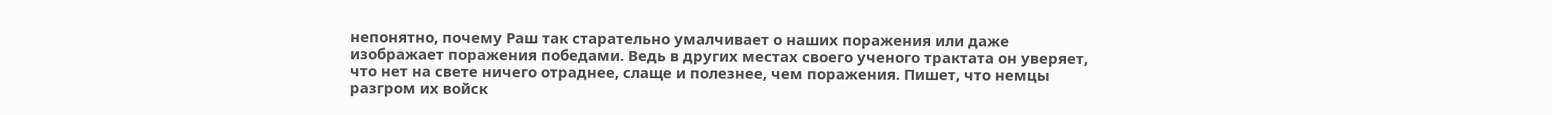непонятно, почему Раш так старательно умалчивает о наших поражения или даже изображает поражения победами. Ведь в других местах своего ученого трактата он уверяет, что нет на свете ничего отраднее, слаще и полезнее, чем поражения. Пишет, что немцы разгром их войск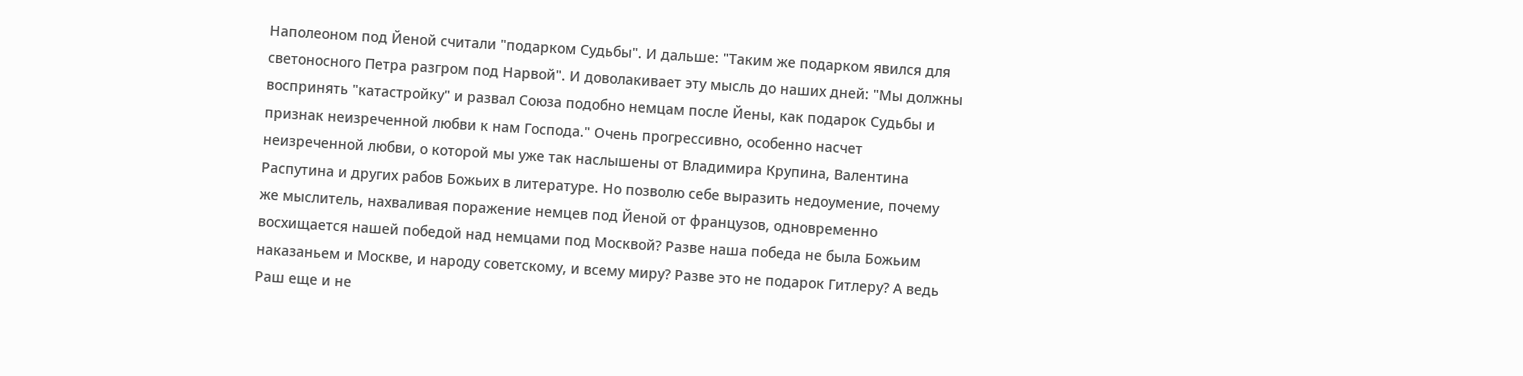Наполеоном под Йеной считали "подарком Судьбы". И дальше: "Таким же подарком явился для светоносного Петра разгром под Нарвой". И доволакивает эту мысль до наших дней: "Мы должны воспринять "катастройку" и развал Союза подобно немцам после Йены, как подарок Судьбы и признак неизреченной любви к нам Господа." Очень прогрессивно, особенно насчет неизреченной любви, о которой мы уже так наслышены от Владимира Крупина, Валентина Распутина и других рабов Божьих в литературе. Но позволю себе выразить недоумение, почему же мыслитель, нахваливая поражение немцев под Йеной от французов, одновременно восхищается нашей победой над немцами под Москвой? Разве наша победа не была Божьим наказаньем и Москве, и народу советскому, и всему миру? Разве это не подарок Гитлеру? А ведь Раш еще и не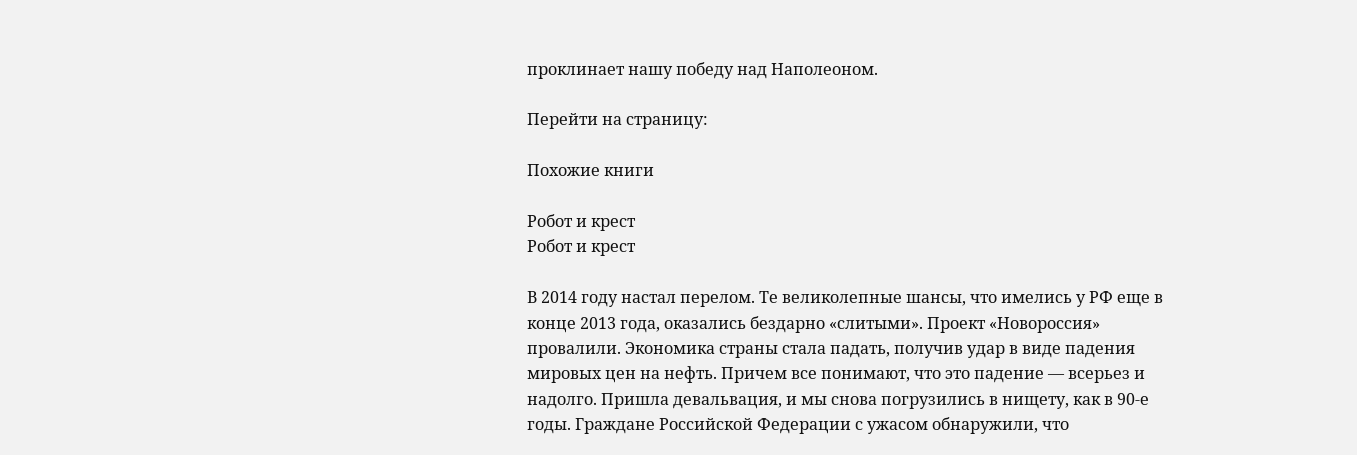проклинает нашу победу над Наполеоном.

Перейти на страницу:

Похожие книги

Робот и крест
Робот и крест

В 2014 году настал перелом. Те великолепные шансы, что имелись у РФ еще в конце 2013 года, оказались бездарно «слитыми». Проект «Новороссия» провалили. Экономика страны стала падать, получив удар в виде падения мировых цен на нефть. Причем все понимают, что это падение — всерьез и надолго. Пришла девальвация, и мы снова погрузились в нищету, как в 90-е годы. Граждане Российской Федерации с ужасом обнаружили, что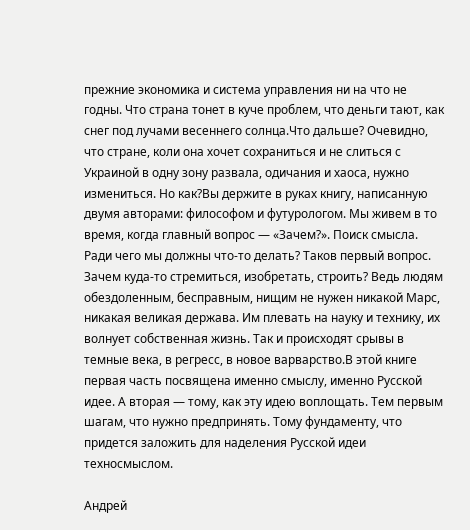прежние экономика и система управления ни на что не годны. Что страна тонет в куче проблем, что деньги тают, как снег под лучами весеннего солнца.Что дальше? Очевидно, что стране, коли она хочет сохраниться и не слиться с Украиной в одну зону развала, одичания и хаоса, нужно измениться. Но как?Вы держите в руках книгу, написанную двумя авторами: философом и футурологом. Мы живем в то время, когда главный вопрос — «Зачем?». Поиск смысла. Ради чего мы должны что-то делать? Таков первый вопрос. Зачем куда-то стремиться, изобретать, строить? Ведь людям обездоленным, бесправным, нищим не нужен никакой Марс, никакая великая держава. Им плевать на науку и технику, их волнует собственная жизнь. Так и происходят срывы в темные века, в регресс, в новое варварство.В этой книге первая часть посвящена именно смыслу, именно Русской идее. А вторая — тому, как эту идею воплощать. Тем первым шагам, что нужно предпринять. Тому фундаменту, что придется заложить для наделения Русской идеи техносмыслом.

Андрей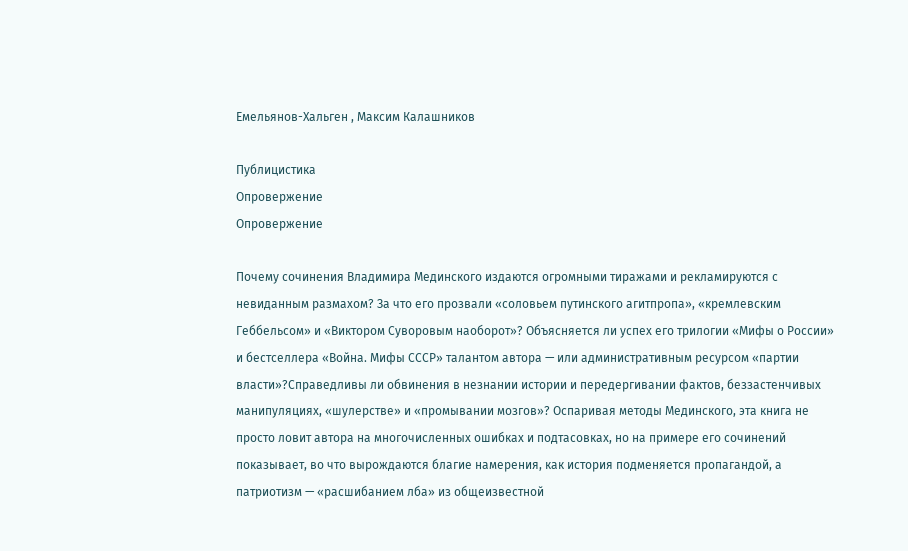Емельянов-Хальген , Максим Калашников

Публицистика
Опровержение
Опровержение

Почему сочинения Владимира Мединского издаются огромными тиражами и рекламируются с невиданным размахом? За что его прозвали «соловьем путинского агитпропа», «кремлевским Геббельсом» и «Виктором Суворовым наоборот»? Объясняется ли успех его трилогии «Мифы о России» и бестселлера «Война. Мифы СССР» талантом автора — или административным ресурсом «партии власти»?Справедливы ли обвинения в незнании истории и передергивании фактов, беззастенчивых манипуляциях, «шулерстве» и «промывании мозгов»? Оспаривая методы Мединского, эта книга не просто ловит автора на многочисленных ошибках и подтасовках, но на примере его сочинений показывает, во что вырождаются благие намерения, как история подменяется пропагандой, а патриотизм — «расшибанием лба» из общеизвестной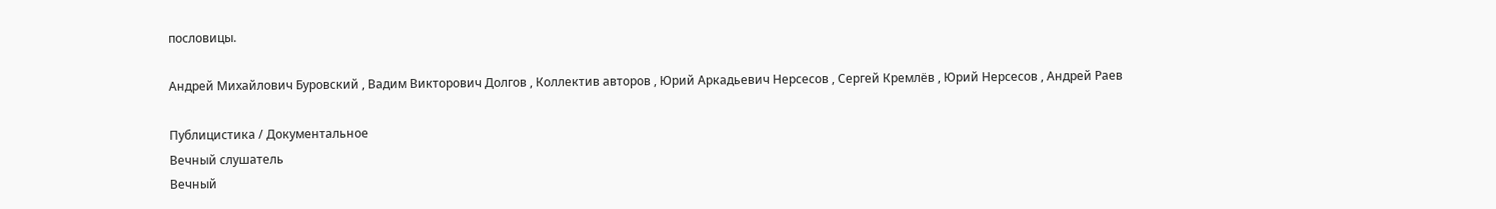пословицы.

Андрей Михайлович Буровский , Вадим Викторович Долгов , Коллектив авторов , Юрий Аркадьевич Нерсесов , Сергей Кремлёв , Юрий Нерсесов , Андрей Раев

Публицистика / Документальное
Вечный слушатель
Вечный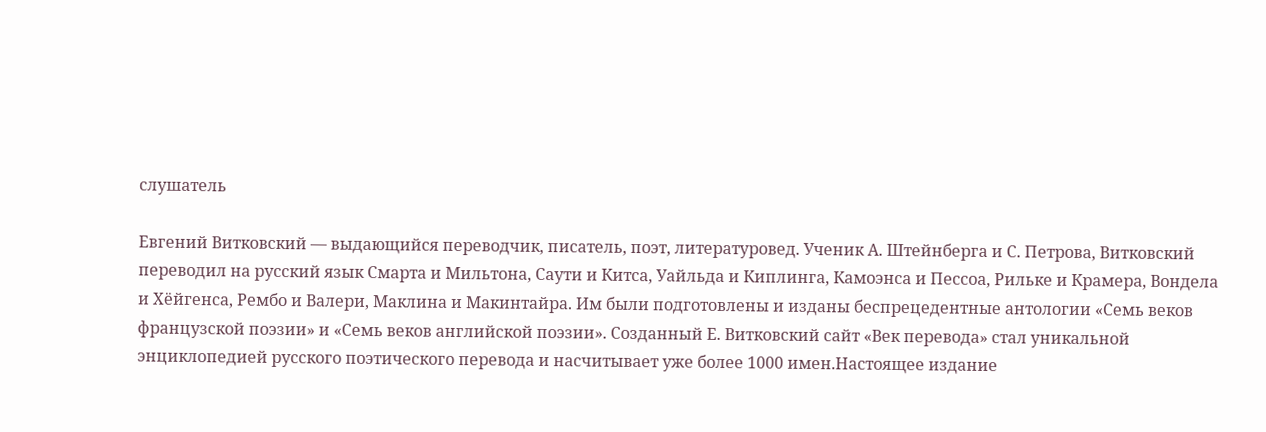слушатель

Евгений Витковский — выдающийся переводчик, писатель, поэт, литературовед. Ученик А. Штейнберга и С. Петрова, Витковский переводил на русский язык Смарта и Мильтона, Саути и Китса, Уайльда и Киплинга, Камоэнса и Пессоа, Рильке и Крамера, Вондела и Хёйгенса, Рембо и Валери, Маклина и Макинтайра. Им были подготовлены и изданы беспрецедентные антологии «Семь веков французской поэзии» и «Семь веков английской поэзии». Созданный Е. Витковский сайт «Век перевода» стал уникальной энциклопедией русского поэтического перевода и насчитывает уже более 1000 имен.Настоящее издание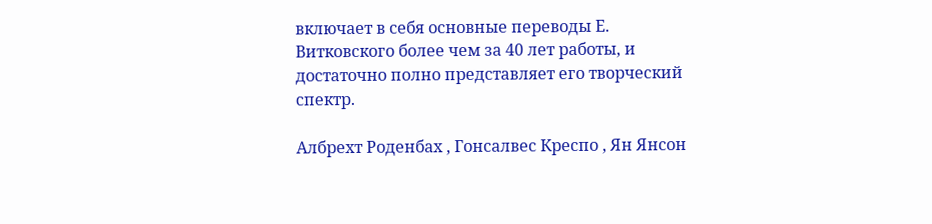включает в себя основные переводы Е. Витковского более чем за 40 лет работы, и достаточно полно представляет его творческий спектр.

Албрехт Роденбах , Гонсалвес Креспо , Ян Янсон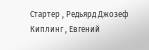Стартер , Редьярд Джозеф Киплинг , Евгений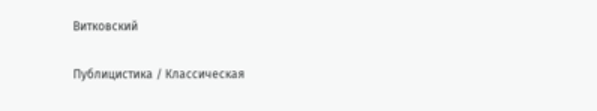Витковский

Публицистика / Классическая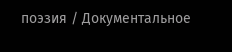поэзия / Документальное